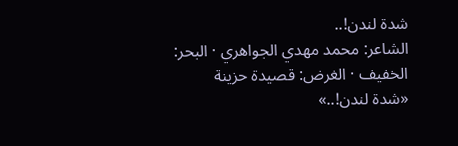شدة لندن!..
الشاعر: محمد مهدي الجواهري · البحر: الخفيف · الغرض: قصيدة حزينة
«شدة لندن!..»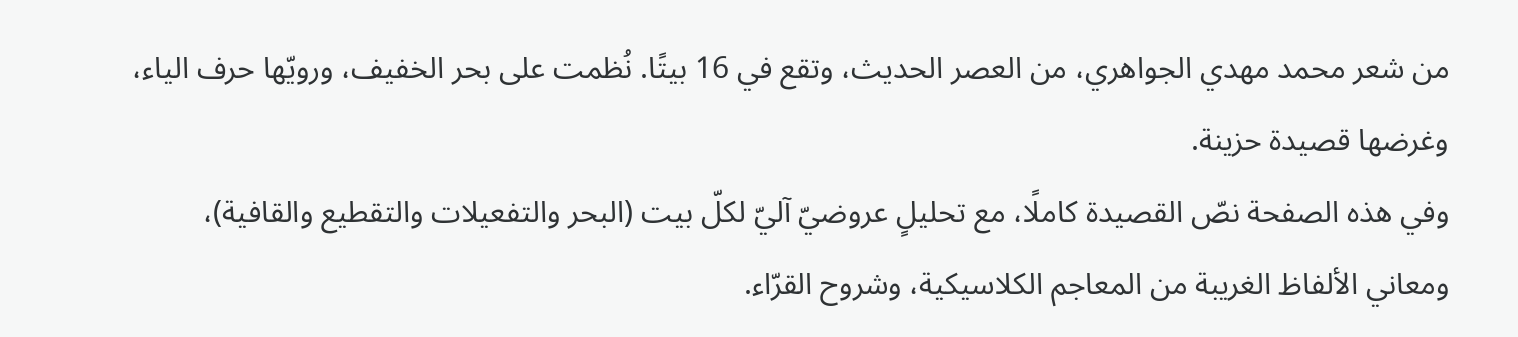من شعر محمد مهدي الجواهري، من العصر الحديث، وتقع في 16 بيتًا. نُظمت على بحر الخفيف، ورويّها حرف الياء، وغرضها قصيدة حزينة.
وفي هذه الصفحة نصّ القصيدة كاملًا، مع تحليلٍ عروضيّ آليّ لكلّ بيت (البحر والتفعيلات والتقطيع والقافية)، ومعاني الألفاظ الغريبة من المعاجم الكلاسيكية، وشروح القرّاء.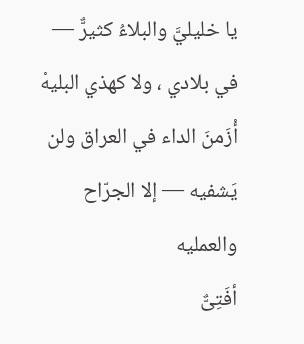يا خليليَّ والبلاءُ كثيرٌّ — في بلادي ، ولا كهذي البليهْ
أْزَمنَ الداء في العراق ولن يَشفيه — إلا الجرّاح والعمليه
أفَتِىٌّ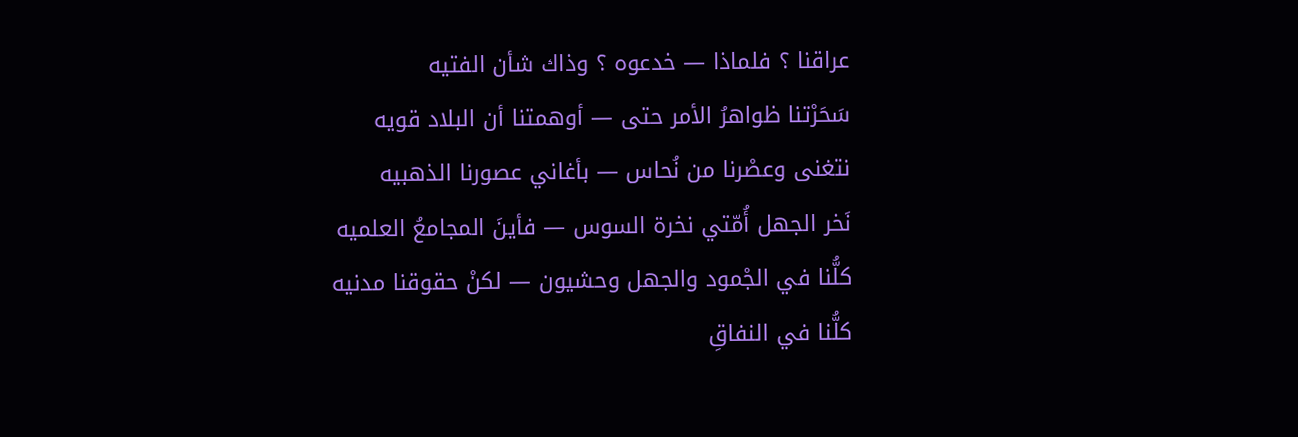عراقنا ؟ فلماذا — خدعوه ؟ وذاك شأن الفتيه
سَحَرْتنا ظواهرُ الأمر حتى — أوهمتنا أن البلاد قويه
نتغنى وعصْرنا من نُحاس — بأغاني عصورنا الذهبيه
نَخر الجهل أُمّتي نخرة السوس — فأينَ المجامعُ العلميه
كلُّنا في الجْمود والجهل وحشيون — لكنْ حقوقنا مدنيه
كلُّنا في النفاقِ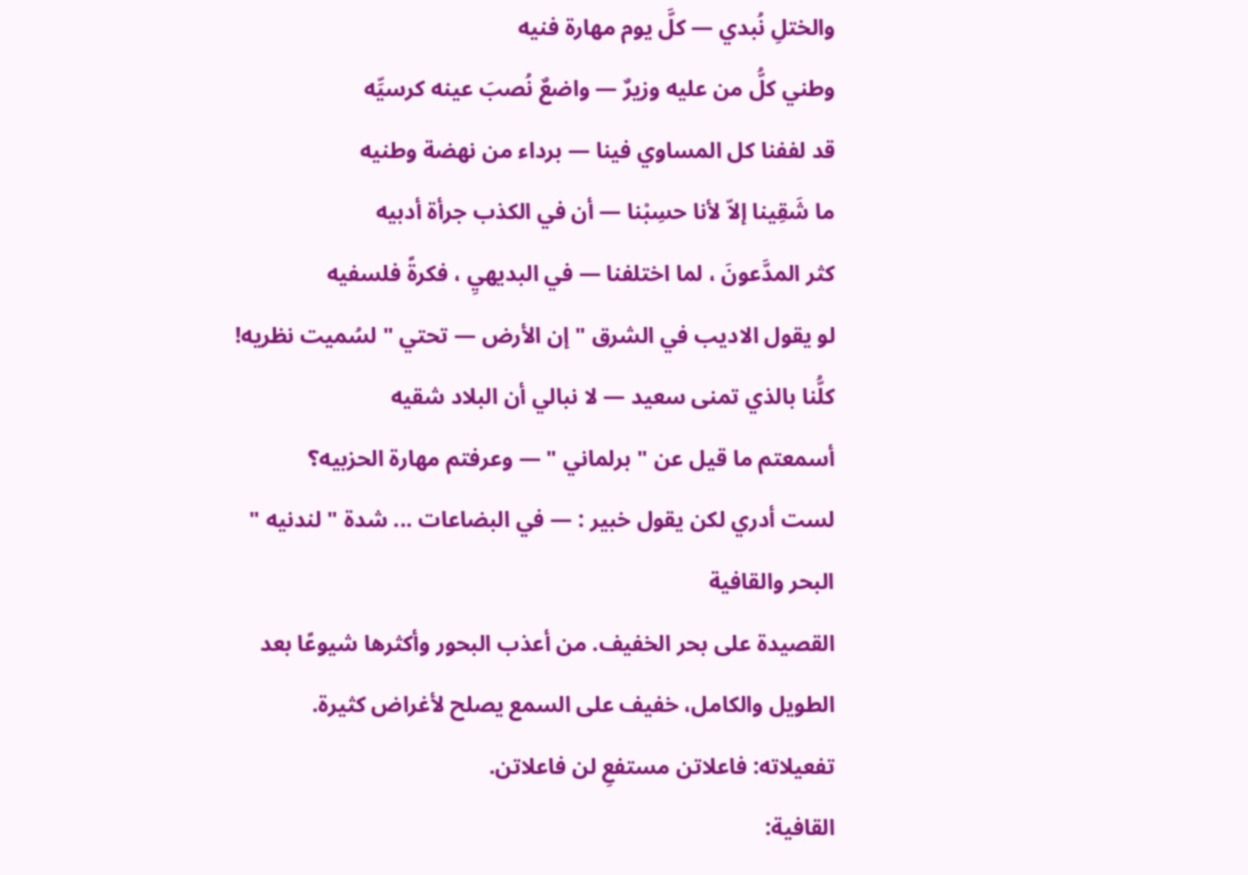والختلِ نُبدي — كلَّ يوم مهارة فنيه
وطني كلُّ من عليه وزيرٌ — واضعٌ نُصبَ عينه كرسيِّه
قد لففنا كل المساوي فينا — برداء من نهضة وطنيه
ما شَقِينا إلاّ لأنا حسِبْنا — أن في الكذب جرأة أدبيه
كثر المدَّعونَ ، لما اختلفنا — في البديهيِ ، فكرةً فلسفيه
لو يقول الاديب في الشرق " إن الأرض — تحتي " لسُميت نظريه!
كلُّنا بالذي تمنى سعيد — لا نبالي أن البلاد شقيه
أسمعتم ما قيل عن " برلماني " — وعرفتم مهارة الحزبيه؟
لست أدري لكن يقول خبير : — في البضاعات ... شدة " لندنيه "
البحر والقافية
القصيدة على بحر الخفيف. من أعذب البحور وأكثرها شيوعًا بعد الطويل والكامل، خفيف على السمع يصلح لأغراض كثيرة.
تفعيلاته: فاعلاتن مستفعِ لن فاعلاتن.
القافية: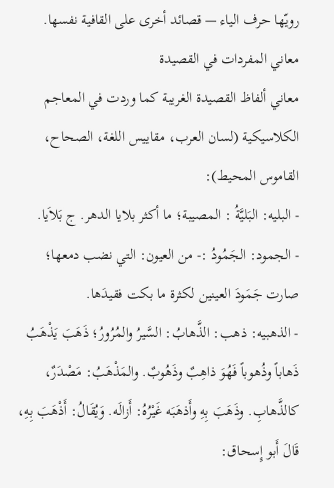رويّها حرف الياء — قصائد أخرى على القافية نفسها.
معاني المفردات في القصيدة
معاني ألفاظ القصيدة الغريبة كما وردت في المعاجم الكلاسيكية (لسان العرب، مقاييس اللغة، الصحاح، القاموس المحيط):
- البليه: البَليَّةُ : المصيبة؛ ما أكثر بلايا الدهر. ج بَلاَيا.
- الجمود: الجَمُودُ :- من العيون: التي نضب دمعها؛ صارت جَمَودَ العينين لكثرة ما بكت فقيدَها.
- الذهبيه: ذهب: الذَّهابُ: السَّيرُ والمُرُورُ؛ ذَهَبَ يَذْهَبُ ذَهاباً وذُهوباً فَهُوَ ذاهِبٌ وذَهُوبٌ. والمَذْهَبُ: مَصْدَرٌ، كالذَّهابِ. وذَهَبَ بِهِ وأَذهَبَه غَيْرُهُ: أَزالَه. وَيُقَالُ: أَذْهَبَ بِهِ، قَالَ أَبو إِسحاق: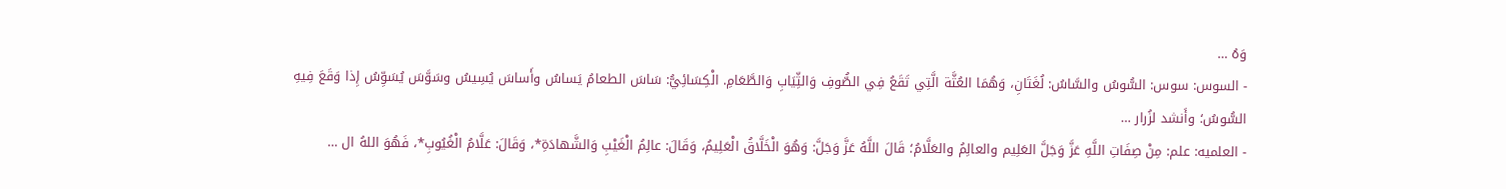وَهُ …
- السوس: سوس: السُّوسُ والسَّاسُ: لُغَتَانِ، وَهُمَا العُثَّة الَّتِي تَقَعُ فِي الصُّوفِ وَالثِّيَابِ وَالطَّعَامِ. الْكِسَائِيُّ: سَاسَ الطعامُ يَساسُ وأَساسَ يُسِيسُ وسَوَّسَ يُسَوِّسُ إِذا وَقَعَ فِيهِ السُّوسُ؛ وأَنشد لزُرار …
- العلميه: علم: مِنْ صِفَاتِ اللَّهِ عَزَّ وَجَلَّ العَلِيم والعالِمُ والعَلَّامُ؛ قَالَ اللَّهُ عَزَّ وَجَلَّ: وَهُوَ الْخَلَّاقُ الْعَلِيمُ، وَقَالَ: عالِمُ الْغَيْبِ وَالشَّهادَةِ*، وَقَالَ: عَلَّامُ الْغُيُوبِ*، فَهُوَ اللهُ ال …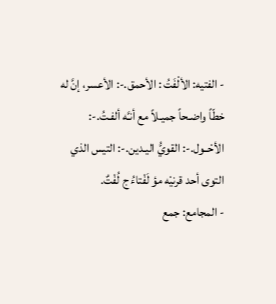- الفتيه: الألْفَتُ : الأحمق.-: الأعسر، إنَّ له خطّاً واضـحاً جميـلاً مع أنـَّه ألفـتُ.-: الأحْــول.-: القويُّ اليـدين.-: التيس الذي التوى أحد قرنيْه مؤ لَفْتاءُ ج لُفْتٌ.
- المجامع: جمع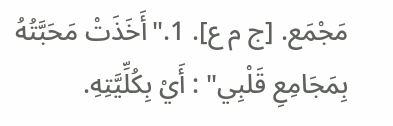مَجْمَع. [ج م ع]. 1."أَخَذَتْ مَحَبَّتُهُ بِمَجَامِعِ قَلْبِي" : أَيْ بِكُلِّيَّتِهِ.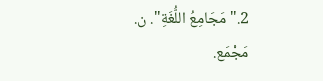2."مَجَامِعُ اللُّغَةِ". ن. مَجْمَع.